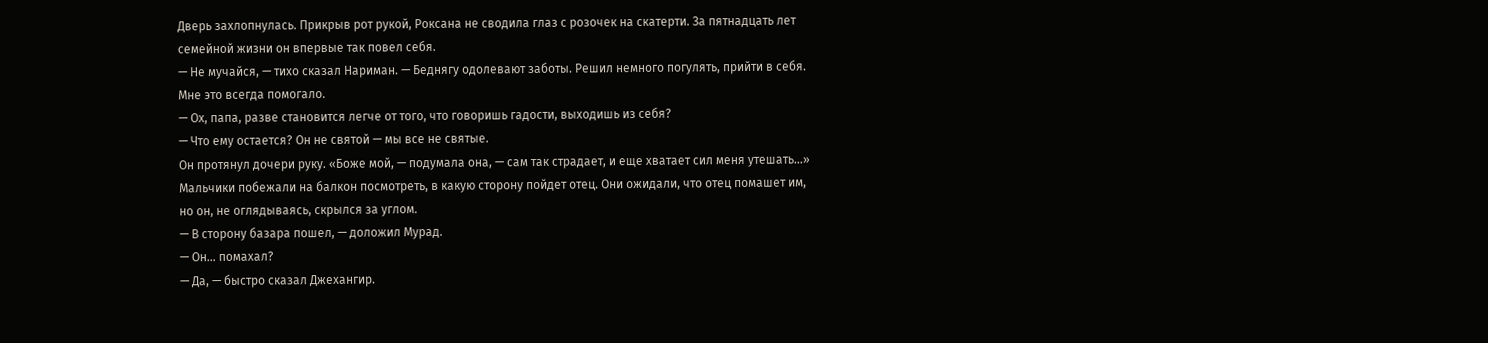Дверь захлопнулась. Прикрыв рот рукой, Роксана не сводила глаз с розочек на скатерти. За пятнадцать лет семейной жизни он впервые так повел себя.
— Не мучайся, — тихо сказал Нариман. — Беднягу одолевают заботы. Решил немного погулять, прийти в себя. Мне это всегда помогало.
— Ох, папа, разве становится легче от того, что говоришь гадости, выходишь из себя?
— Что ему остается? Он не святой — мы все не святые.
Он протянул дочери руку. «Боже мой, — подумала она, — сам так страдает, и еще хватает сил меня утешать…»
Мальчики побежали на балкон посмотреть, в какую сторону пойдет отец. Они ожидали, что отец помашет им, но он, не оглядываясь, скрылся за углом.
— В сторону базара пошел, — доложил Мурад.
— Он… помахал?
— Да, — быстро сказал Джехангир.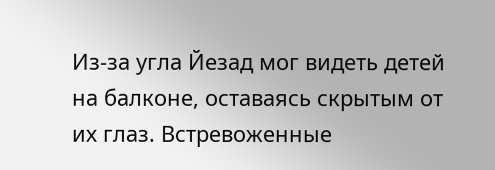Из-за угла Йезад мог видеть детей на балконе, оставаясь скрытым от их глаз. Встревоженные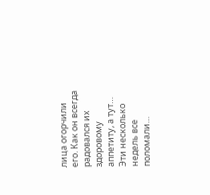лица огорчили его. Как он всегда радовался их здоровому аппетиту, а тут… Эти несколько недель все поломали…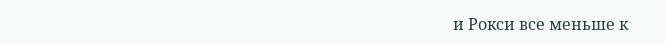и Рокси все меньше к